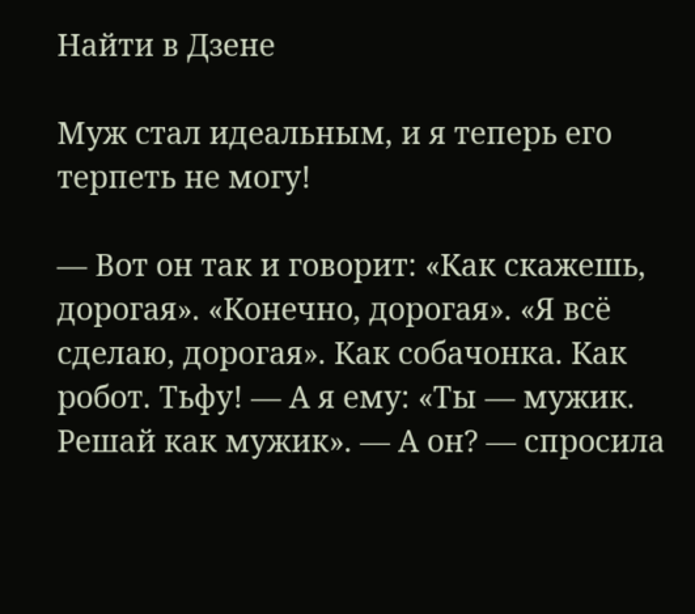Найти в Дзене

Муж стал идеальным, и я теперь его терпеть не могу!

— Вот он так и говорит: «Как скажешь, дорогая». «Конечно, дорогая». «Я всё сделаю, дорогая». Как собачонка. Как робот. Тьфу! — А я ему: «Ты — мужик. Решай как мужик». — А он? — спросила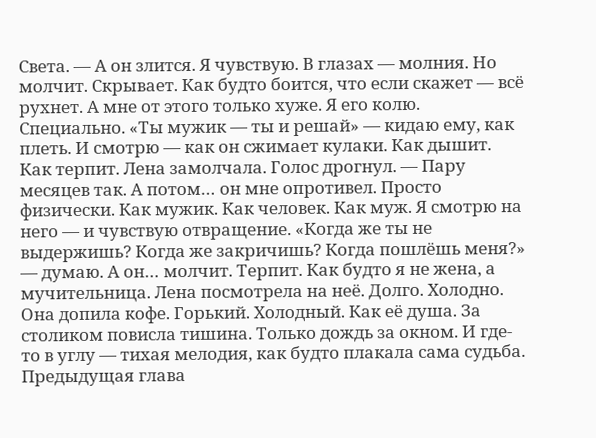Света. — А он злится. Я чувствую. В глазах — молния. Но молчит. Скрывает. Как будто боится, что если скажет — всё рухнет. А мне от этого только хуже. Я его колю. Специально. «Ты мужик — ты и решай» — кидаю ему, как плеть. И смотрю — как он сжимает кулаки. Как дышит. Как терпит. Лена замолчала. Голос дрогнул. — Пару месяцев так. А потом… он мне опротивел. Просто физически. Как мужик. Как человек. Как муж. Я смотрю на него — и чувствую отвращение. «Когда же ты не выдержишь? Когда же закричишь? Когда пошлёшь меня?» — думаю. А он… молчит. Терпит. Как будто я не жена, а мучительница. Лена посмотрела на неё. Долго. Холодно. Она допила кофе. Горький. Холодный. Как её душа. За столиком повисла тишина. Только дождь за окном. И где-то в углу — тихая мелодия, как будто плакала сама судьба. Предыдущая глава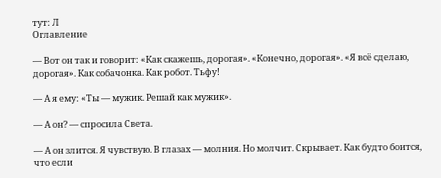тут: Л
Оглавление

— Вот он так и говорит: «Как скажешь, дорогая». «Конечно, дорогая». «Я всё сделаю, дорогая». Как собачонка. Как робот. Тьфу!

— А я ему: «Ты — мужик. Решай как мужик».

— А он? — спросила Света.

— А он злится. Я чувствую. В глазах — молния. Но молчит. Скрывает. Как будто боится, что если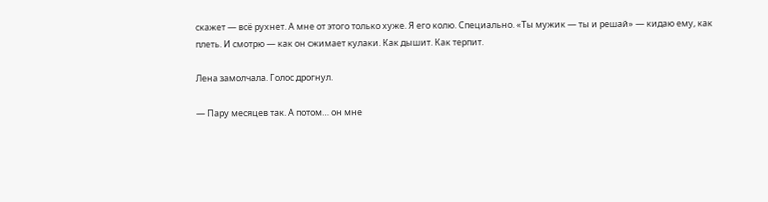скажет — всё рухнет. А мне от этого только хуже. Я его колю. Специально. «Ты мужик — ты и решай» — кидаю ему, как плеть. И смотрю — как он сжимает кулаки. Как дышит. Как терпит.

Лена замолчала. Голос дрогнул.

— Пару месяцев так. А потом… он мне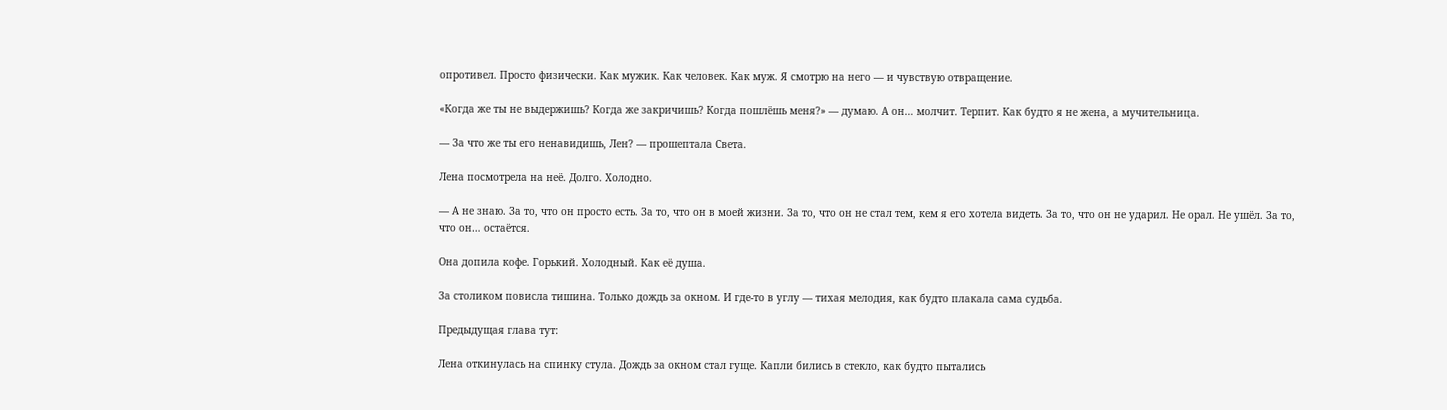опротивел. Просто физически. Как мужик. Как человек. Как муж. Я смотрю на него — и чувствую отвращение.

«Когда же ты не выдержишь? Когда же закричишь? Когда пошлёшь меня?» — думаю. А он… молчит. Терпит. Как будто я не жена, а мучительница.

— За что же ты его ненавидишь, Лен? — прошептала Света.

Лена посмотрела на неё. Долго. Холодно.

— А не знаю. За то, что он просто есть. За то, что он в моей жизни. За то, что он не стал тем, кем я его хотела видеть. За то, что он не ударил. Не орал. Не ушёл. За то, что он… остаётся.

Она допила кофе. Горький. Холодный. Как её душа.

За столиком повисла тишина. Только дождь за окном. И где-то в углу — тихая мелодия, как будто плакала сама судьба.

Предыдущая глава тут:

Лена откинулась на спинку стула. Дождь за окном стал гуще. Капли бились в стекло, как будто пытались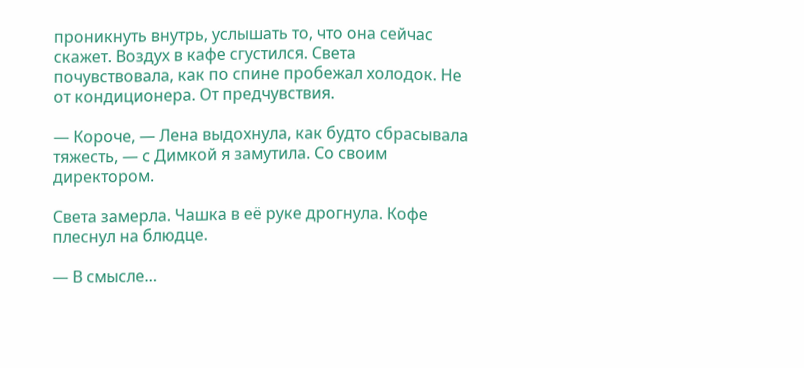проникнуть внутрь, услышать то, что она сейчас скажет. Воздух в кафе сгустился. Света почувствовала, как по спине пробежал холодок. Не от кондиционера. От предчувствия.

— Короче, — Лена выдохнула, как будто сбрасывала тяжесть, — с Димкой я замутила. Со своим директором.

Света замерла. Чашка в её руке дрогнула. Кофе плеснул на блюдце.

— В смысле…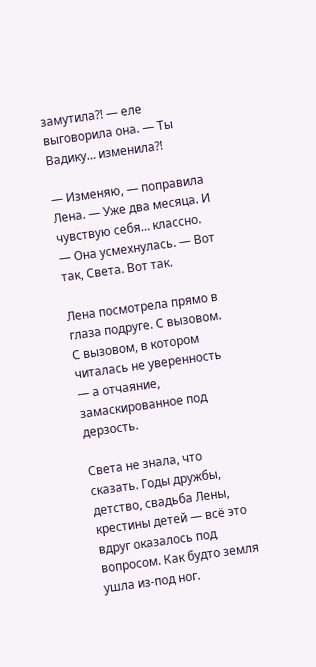замутила?! — еле выговорила она. — Ты Вадику… изменила?!

— Изменяю, — поправила Лена. — Уже два месяца. И чувствую себя… классно. — Она усмехнулась. — Вот так, Света. Вот так.

Лена посмотрела прямо в глаза подруге. С вызовом. С вызовом, в котором читалась не уверенность — а отчаяние, замаскированное под дерзость.

Света не знала, что сказать. Годы дружбы, детство, свадьба Лены, крестины детей — всё это вдруг оказалось под вопросом. Как будто земля ушла из-под ног.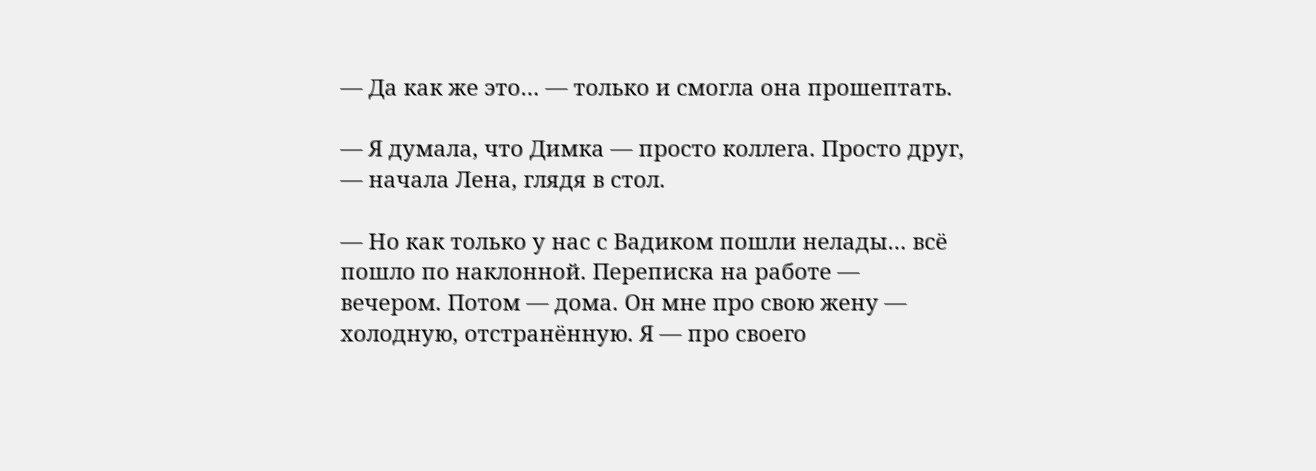— Да как же это… — только и смогла она прошептать.

— Я думала, что Димка — просто коллега. Просто друг, — начала Лена, глядя в стол.

— Но как только у нас с Вадиком пошли нелады… всё пошло по наклонной. Переписка на работе — вечером. Потом — дома. Он мне про свою жену — холодную, отстранённую. Я — про своего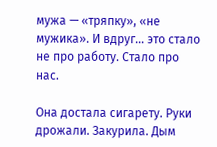мужа — «тряпку», «не мужика». И вдруг… это стало не про работу. Стало про нас.

Она достала сигарету. Руки дрожали. Закурила. Дым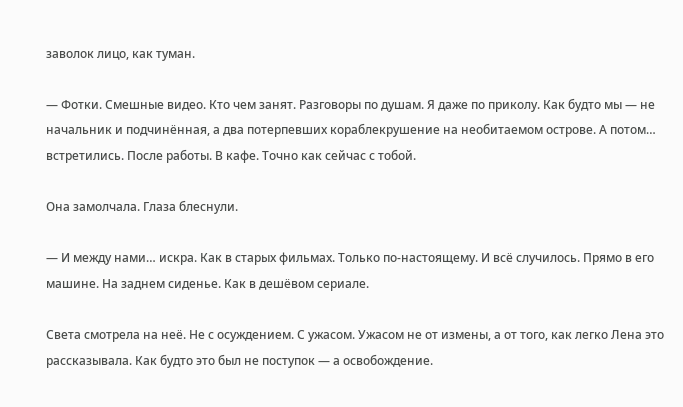заволок лицо, как туман.

— Фотки. Смешные видео. Кто чем занят. Разговоры по душам. Я даже по приколу. Как будто мы — не начальник и подчинённая, а два потерпевших кораблекрушение на необитаемом острове. А потом… встретились. После работы. В кафе. Точно как сейчас с тобой.

Она замолчала. Глаза блеснули.

— И между нами… искра. Как в старых фильмах. Только по-настоящему. И всё случилось. Прямо в его машине. На заднем сиденье. Как в дешёвом сериале.

Света смотрела на неё. Не с осуждением. С ужасом. Ужасом не от измены, а от того, как легко Лена это рассказывала. Как будто это был не поступок — а освобождение.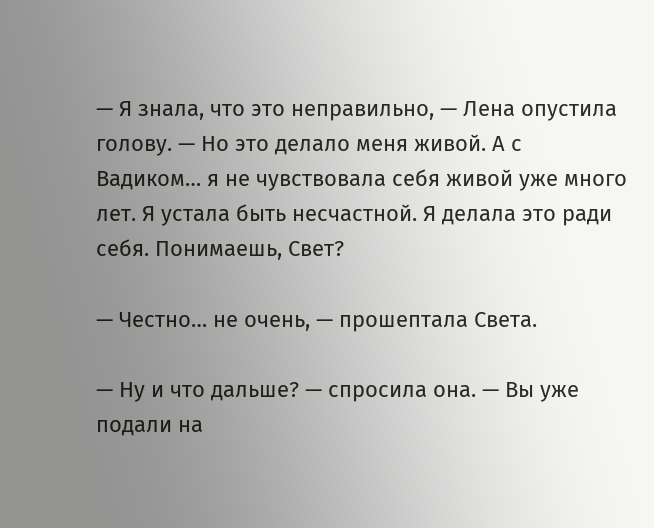— Я знала, что это неправильно, — Лена опустила голову. — Но это делало меня живой. А с Вадиком… я не чувствовала себя живой уже много лет. Я устала быть несчастной. Я делала это ради себя. Понимаешь, Свет?

— Честно… не очень, — прошептала Света.

— Ну и что дальше? — спросила она. — Вы уже подали на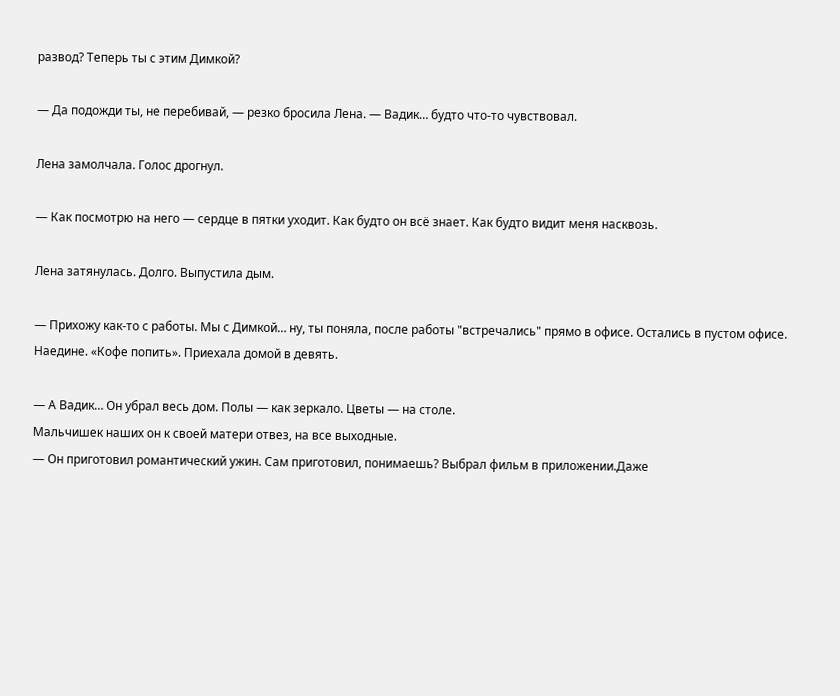развод? Теперь ты с этим Димкой?

— Да подожди ты, не перебивай, — резко бросила Лена. — Вадик… будто что-то чувствовал.

Лена замолчала. Голос дрогнул.

— Как посмотрю на него — сердце в пятки уходит. Как будто он всё знает. Как будто видит меня насквозь.

Лена затянулась. Долго. Выпустила дым.

— Прихожу как-то с работы. Мы с Димкой… ну, ты поняла, после работы "встречались" прямо в офисе. Остались в пустом офисе. Наедине. «Кофе попить». Приехала домой в девять.

— А Вадик… Он убрал весь дом. Полы — как зеркало. Цветы — на столе.
Мальчишек наших он к своей матери отвез, на все выходные.
— Он приготовил романтический ужин. Сам приготовил, понимаешь? Выбрал фильм в приложении.Даже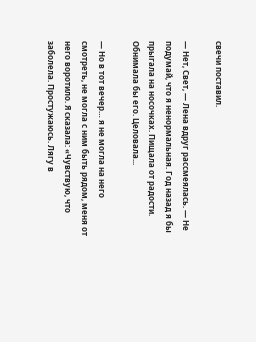свечи поставил.

— Нет, Свет, — Лена вдруг рассмеялась. — Не подумай, что я ненормальная. Год назад я бы прыгала на носочках. Пищала от радости. Обнимала бы его. Целовала...

— Но в тот вечер… я не могла на него смотреть, не могла с ним быть рядом, меня от него воротило. Я сказала: «Чувствую, что заболела. Простужаюсь. Лягу в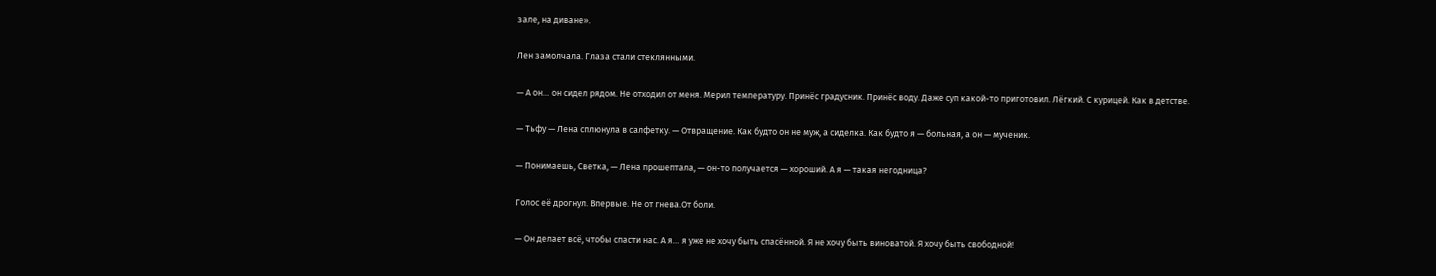зале, на диване».

Лен замолчала. Глаза стали стеклянными.

— А он… он сидел рядом. Не отходил от меня. Мерил температуру. Принёс градусник. Принёс воду. Даже суп какой-то приготовил. Лёгкий. С курицей. Как в детстве.

— Тьфу — Лена сплюнула в салфетку. — Отвращение. Как будто он не муж, а сиделка. Как будто я — больная, а он — мученик.

— Понимаешь, Светка, — Лена прошептала, — он-то получается — хороший. А я — такая негодница?

Голос её дрогнул. Впервые. Не от гнева.От боли.

— Он делает всё, чтобы спасти нас. А я… я уже не хочу быть спасённой. Я не хочу быть виноватой. Я хочу быть свободной!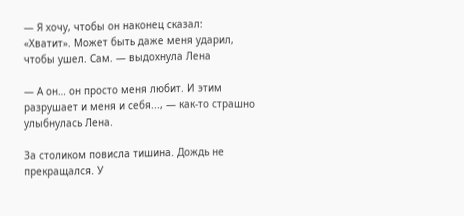— Я хочу, чтобы он наконец сказал:
«Хватит». Может быть даже меня ударил, чтобы ушел. Сам. — выдохнула Лена

— А он… он просто меня любит. И этим разрушает и меня и себя..., — как-то страшно улыбнулась Лена.

За столиком повисла тишина. Дождь не прекращался. У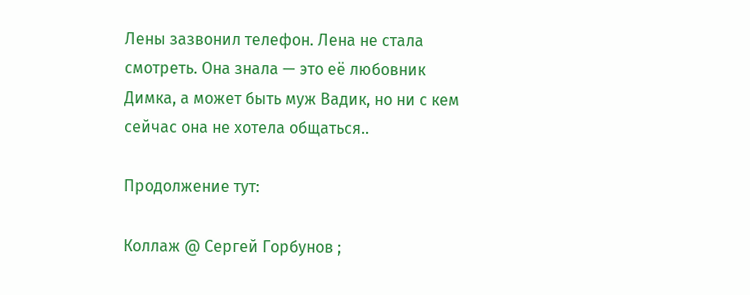Лены зазвонил телефон. Лена не стала смотреть. Она знала — это её любовник Димка, а может быть муж Вадик, но ни с кем сейчас она не хотела общаться..

Продолжение тут:

Коллаж @ Сергей Горбунов ;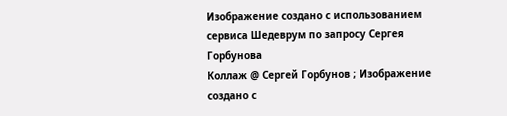Изображение создано с использованием сервиса Шедеврум по запросу Сергея Горбунова
Коллаж @ Сергей Горбунов ; Изображение создано с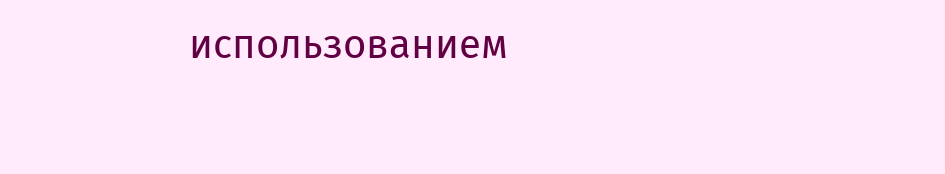использованием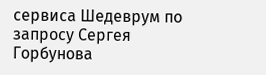сервиса Шедеврум по запросу Сергея Горбунова